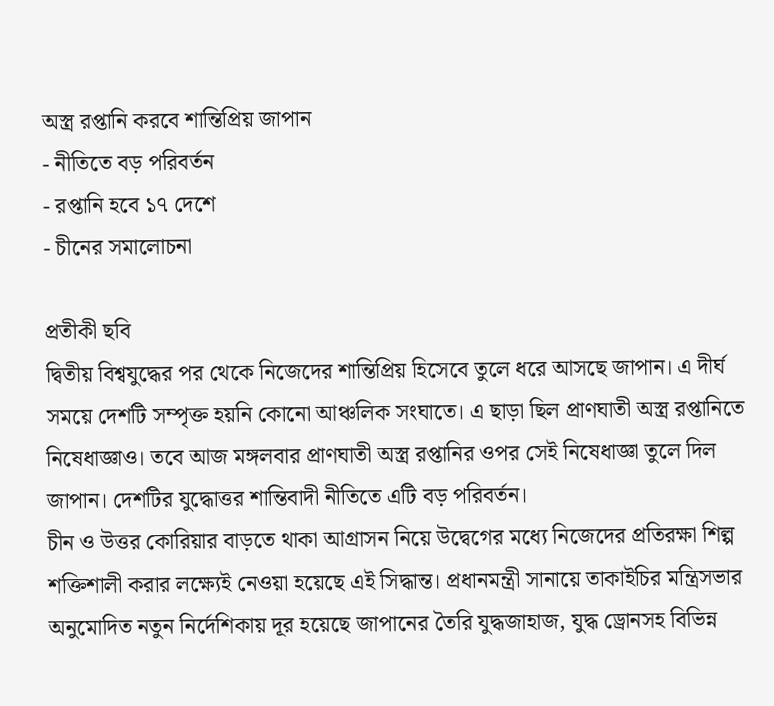অস্ত্র রপ্তানি করবে শান্তিপ্রিয় জাপান
- নীতিতে বড় পরিবর্তন
- রপ্তানি হবে ১৭ দেশে
- চীনের সমালোচনা

প্রতীকী ছবি
দ্বিতীয় বিশ্বযুদ্ধের পর থেকে নিজেদের শান্তিপ্রিয় হিসেবে তুলে ধরে আসছে জাপান। এ দীর্ঘ সময়ে দেশটি সম্পৃক্ত হয়নি কোনো আঞ্চলিক সংঘাতে। এ ছাড়া ছিল প্রাণঘাতী অস্ত্র রপ্তানিতে নিষেধাজ্ঞাও। তবে আজ মঙ্গলবার প্রাণঘাতী অস্ত্র রপ্তানির ওপর সেই নিষেধাজ্ঞা তুলে দিল জাপান। দেশটির যুদ্ধোত্তর শান্তিবাদী নীতিতে এটি বড় পরিবর্তন।
চীন ও উত্তর কোরিয়ার বাড়তে থাকা আগ্রাসন নিয়ে উদ্বেগের মধ্যে নিজেদের প্রতিরক্ষা শিল্প শক্তিশালী করার লক্ষ্যেই নেওয়া হয়েছে এই সিদ্ধান্ত। প্রধানমন্ত্রী সানায়ে তাকাইচির মন্ত্রিসভার অনুমোদিত নতুন নির্দেশিকায় দূর হয়েছে জাপানের তৈরি যুদ্ধজাহাজ, যুদ্ধ ড্রোনসহ বিভিন্ন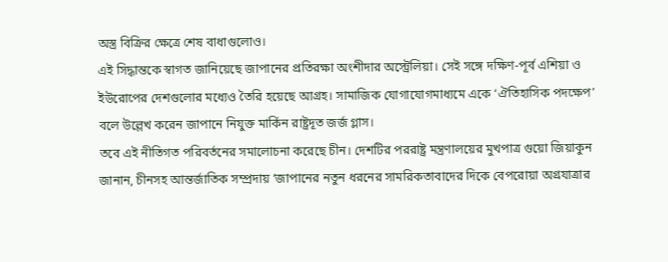অস্ত্র বিক্রির ক্ষেত্রে শেষ বাধাগুলোও।
এই সিদ্ধান্তকে স্বাগত জানিয়েছে জাপানের প্রতিরক্ষা অংশীদার অস্ট্রেলিয়া। সেই সঙ্গে দক্ষিণ-পূর্ব এশিয়া ও ইউরোপের দেশগুলোর মধ্যেও তৈরি হয়েছে আগ্রহ। সামাজিক যোগাযোগমাধ্যমে একে ‘ঐতিহাসিক পদক্ষেপ’ বলে উল্লেখ করেন জাপানে নিযুক্ত মার্কিন রাষ্ট্রদূত জর্জ গ্লাস।
তবে এই নীতিগত পরিবর্তনের সমালোচনা করেছে চীন। দেশটির পররাষ্ট্র মন্ত্রণালয়ের মুখপাত্র গুয়ো জিয়াকুন জানান, চীনসহ আন্তর্জাতিক সম্প্রদায় ‘জাপানের নতুন ধরনের সামরিকতাবাদের দিকে বেপরোয়া অগ্রযাত্রার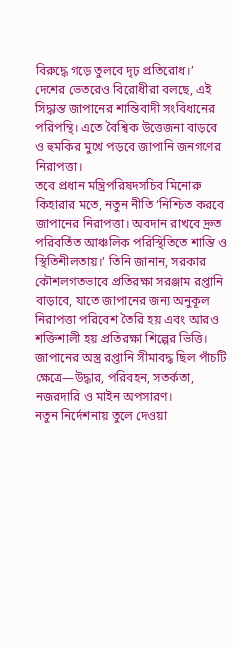বিরুদ্ধে গড়ে তুলবে দৃঢ় প্রতিরোধ।’
দেশের ভেতরেও বিরোধীরা বলছে, এই সিদ্ধান্ত জাপানের শান্তিবাদী সংবিধানের পরিপন্থি। এতে বৈশ্বিক উত্তেজনা বাড়বে ও হুমকির মুখে পড়বে জাপানি জনগণের নিরাপত্তা।
তবে প্রধান মন্ত্রিপরিষদসচিব মিনোরু কিহারার মতে, নতুন নীতি ‘নিশ্চিত করবে জাপানের নিরাপত্তা। অবদান রাখবে দ্রুত পরিবর্তিত আঞ্চলিক পরিস্থিতিতে শান্তি ও স্থিতিশীলতায়।’ তিনি জানান, সরকার কৌশলগতভাবে প্রতিরক্ষা সরঞ্জাম রপ্তানি বাড়াবে, যাতে জাপানের জন্য অনুকূল নিরাপত্তা পরিবেশ তৈরি হয় এবং আরও শক্তিশালী হয় প্রতিরক্ষা শিল্পের ভিত্তি।
জাপানের অস্ত্র রপ্তানি সীমাবদ্ধ ছিল পাঁচটি ক্ষেত্রে—উদ্ধার, পরিবহন, সতর্কতা, নজরদারি ও মাইন অপসারণ।
নতুন নির্দেশনায় তুলে দেওয়া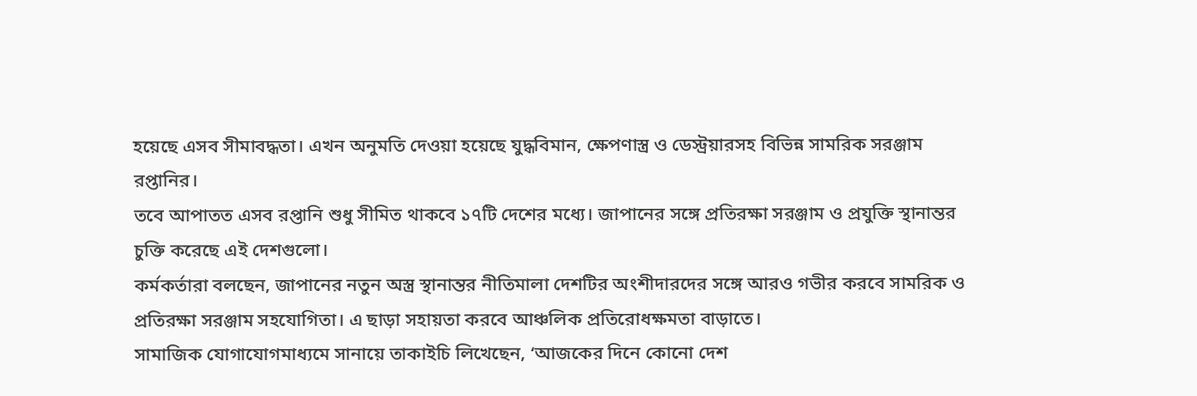হয়েছে এসব সীমাবদ্ধতা। এখন অনুমতি দেওয়া হয়েছে যুদ্ধবিমান, ক্ষেপণাস্ত্র ও ডেস্ট্রয়ারসহ বিভিন্ন সামরিক সরঞ্জাম রপ্তানির।
তবে আপাতত এসব রপ্তানি শুধু সীমিত থাকবে ১৭টি দেশের মধ্যে। জাপানের সঙ্গে প্রতিরক্ষা সরঞ্জাম ও প্রযুক্তি স্থানান্তর চুক্তি করেছে এই দেশগুলো।
কর্মকর্তারা বলছেন, জাপানের নতুন অস্ত্র স্থানান্তর নীতিমালা দেশটির অংশীদারদের সঙ্গে আরও গভীর করবে সামরিক ও প্রতিরক্ষা সরঞ্জাম সহযোগিতা। এ ছাড়া সহায়তা করবে আঞ্চলিক প্রতিরোধক্ষমতা বাড়াতে।
সামাজিক যোগাযোগমাধ্যমে সানায়ে তাকাইচি লিখেছেন, ‘আজকের দিনে কোনো দেশ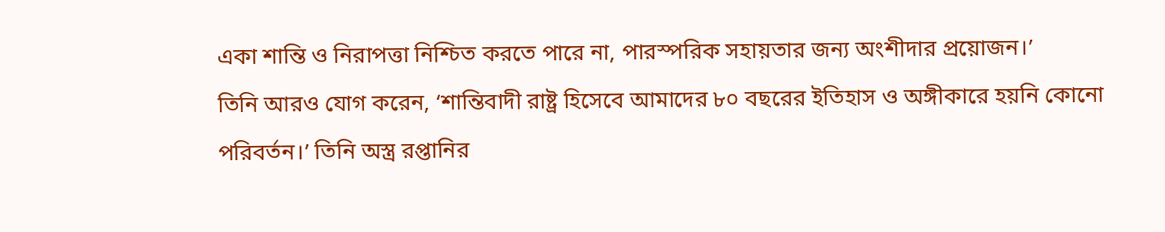একা শান্তি ও নিরাপত্তা নিশ্চিত করতে পারে না, পারস্পরিক সহায়তার জন্য অংশীদার প্রয়োজন।’
তিনি আরও যোগ করেন, ‘শান্তিবাদী রাষ্ট্র হিসেবে আমাদের ৮০ বছরের ইতিহাস ও অঙ্গীকারে হয়নি কোনো পরিবর্তন।’ তিনি অস্ত্র রপ্তানির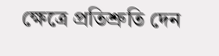ক্ষেত্রে প্রতিশ্রুতি দেন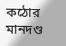কঠোর মানদণ্ড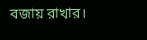বজায় রাখার।